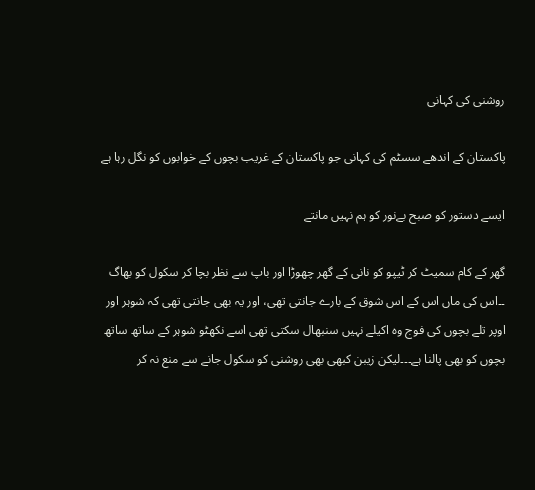روشنی کی کہانی

پاکستان کے اندھے سسٹم کی کہانی جو پاکستان کے غریب بچوں کے خوابوں کو نگل رہا ہے

ایسے دستور کو صبح بےنور کو ہم نہیں مانتے

گھر کے کام سمیٹ کر ٹیپو کو نانی کے گھر چھوڑا اور باپ سے نظر بچا کر سکول کو بھاگ ۔۔اس کی ماں اس کے اس شوق کے بارے جانتی تھی، اور یہ بھی جانتی تھی کہ شوہر اور اوپر تلے بچوں کی فوج وہ اکیلے نہیں سنبھال سکتی تھی اسے نکھٹو شوہر کے ساتھ ساتھ بچوں کو بھی پالنا ہے۔۔۔لیکن زیبن کبھی بھی روشنی کو سکول جانے سے منع نہ کر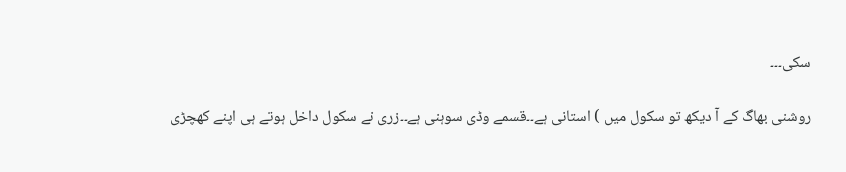سکی۔۔۔

روشنی بھاگ کے آ دیکھ تو سکول میں ) استانی ہے۔۔قسمے وڈی سوہنی ہے۔۔زری نے سکول داخل ہوتے ہی اپنے کھچڑی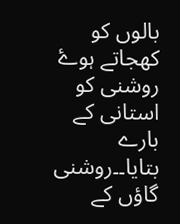بالوں کو کھجاتے ہوۓ روشنی کو استانی کے بارے بتایا۔۔روشنی گاؤں کے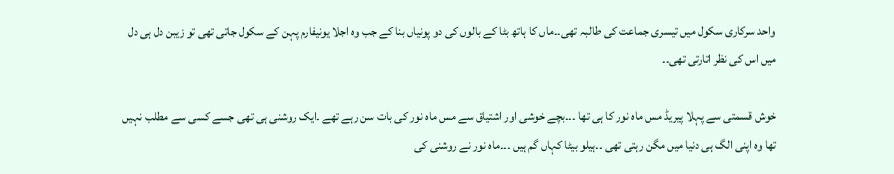واحد سرکاری سکول میں تیسری جماعت کی طالبہ تھی۔۔ماں کا ہاتھ بٹا کے بالوں کی دو پونیاں بنا کے جب وہ اجلا یونیفارم پہن کے سکول جاتی تھی تو زیبن دل ہی دل میں اس کی نظر اتارتی تھی۔۔

خوش قسمتی سے پہلا پیریڈ مس ماہ نور کا ہی تھا ۔۔۔بچے خوشی اور اشتیاق سے مس ماہ نور کی بات سن رہے تھے ۔ایک روشنی ہی تھی جسے کسی سے مطلب نہیں تھا وہ اپنی الگ ہی دنیا میں مگن رہتی تھی ۔۔ہیلو بیٹا کہاں گم ہیں ۔۔۔ماہ نور نے روشنی کی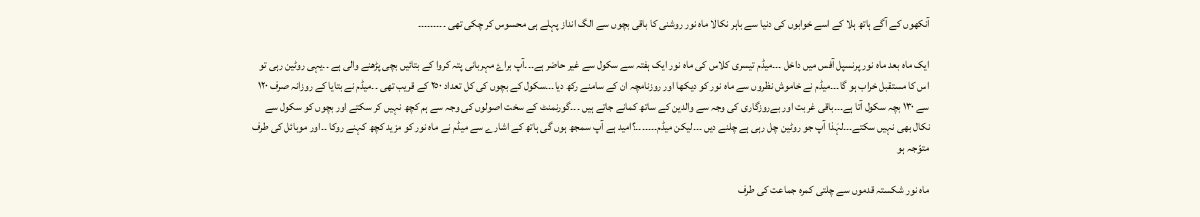آنکھوں کے آگے ہاتھ ہلا کے اسے خوابوں کی دنیا سے باہر نکالا ماہ نور روشنی کا باقی بچوں سے الگ انداز پہلے ہی محسوس کر چکی تھی ۔۔۔۔۔۔۔۔۔

ایک ماہ بعد ماہ نور پرنسپل آفس میں داخل ۔۔۔میڈم تیسری کلاس کی ماہ نور ایک ہفتہ سے سکول سے غیر حاضر ہے۔۔۔آپ براۓ مہربانی پتہ کروا کے بتائیں بچی پڑھنے والی ہے ۔۔یہی روٹین رہی تو اس کا مستقبل خراب ہو گا۔۔۔میڈم نے خاموش نظروں سے ماہ نور کو دیکھا اور روزنامچہ ان کے سامنے رکھ دیا۔۔۔سکول کے بچوں کی کل تعداد ٢٥٠ کے قریب تھی ۔۔میڈم نے بتایا کے روزانہ صرف ١٢٠ سے ١٣٠ بچہ سکول آتا ہے۔۔۔باقی غربت اور بےروزگاری کی وجہ سے والدین کے ساتھ کمانے جاتے ہیں ۔۔۔گورنمنٹ کے سخت اصولوں کی وجہ سے ہم کچھ نہیں کر سکتے اور بچوں کو سکول سے نکال بھی نہیں سکتے۔۔۔لہٰذا آپ جو روٹین چل رہی ہے چلنے دیں ۔۔۔لیکن میڈم۔۔۔۔۔۔۔؟امید ہے آپ سمجھ ہوں گی ہاتھ کے اشارے سے میڈم نے ماہ نور کو مزید کچھ کہنے روکا ۔۔اور موبائل کی طرف متوّجہ ہو

ماہ نور شکستہ قدموں سے چلتی کمرہ جماعت کی طرف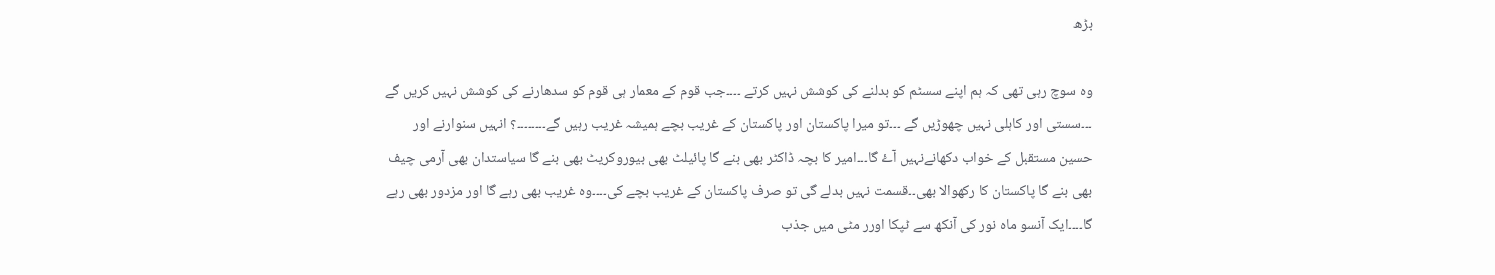بڑھ

وہ سوچ رہی تھی کہ ہم اپنے سسٹم کو بدلنے کی کوشش نہیں کرتے ۔۔۔۔جب قوم کے معمار ہی قوم کو سدھارنے کی کوشش نہیں کریں گے ۔۔۔سستی اور کاہلی نہیں چھوڑیں گے ۔۔۔تو میرا پاکستان اور پاکستان کے غریب بچے ہمیشہ غریب رہیں گے۔۔۔۔۔۔۔۔؟ انہیں سنوارنے اور حسین مستقبل کے خواب دکھانےنہیں آۓ گا۔۔۔امیر کا بچہ ڈاکٹر بھی بنے گا پائیلٹ بھی بیوروکریٹ بھی بنے گا سیاستدان بھی آرمی چیف بھی بنے گا پاکستان کا رکھوالا بھی۔۔قسمت نہیں بدلے گی تو صرف پاکستان کے غریب بچے کی۔۔۔۔وہ غریب بھی رہے گا اور مزدور بھی رہے گا۔۔۔۔ایک آنسو ماہ نور کی آنکھ سے ٹپکا اورر مٹی میں جذب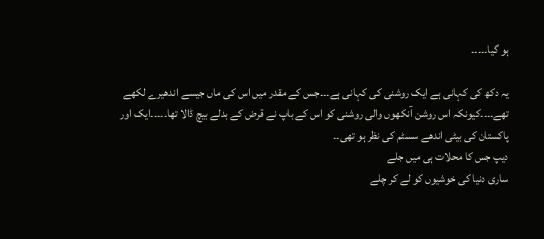ہو گیا۔۔۔۔۔

یہ دکھ کی کہانی ہے ایک روشنی کی کہانی ہے۔۔۔جس کے مقدر میں اس کی ماں جیسے اندھیرے لکھے تھے۔۔۔۔کیونکہ اس روشن آنکھوں والی روشنی کو اس کے باپ نے قرض کے بدلے بیچ ڈالا تھا۔۔۔۔۔ایک اور پاکستان کی بیٹی اندھے سسٹم کی نظر ہو تھی۔۔
دیپ جس کا محلات ہی میں جلے
ساری دنیا کی خوشیوں کو لے کر چلے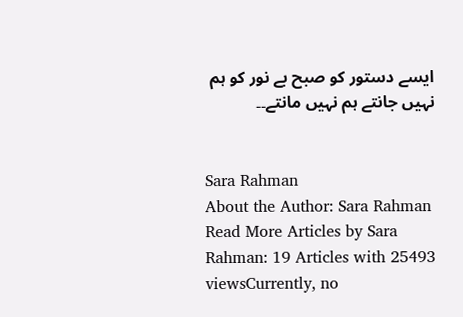ایسے دستور کو صبح بے نور کو ہم نہیں جانتے ہم نہیں مانتے۔۔


Sara Rahman
About the Author: Sara Rahman Read More Articles by Sara Rahman: 19 Articles with 25493 viewsCurrently, no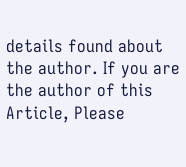details found about the author. If you are the author of this Article, Please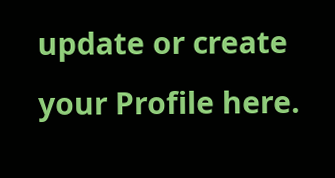update or create your Profile here.